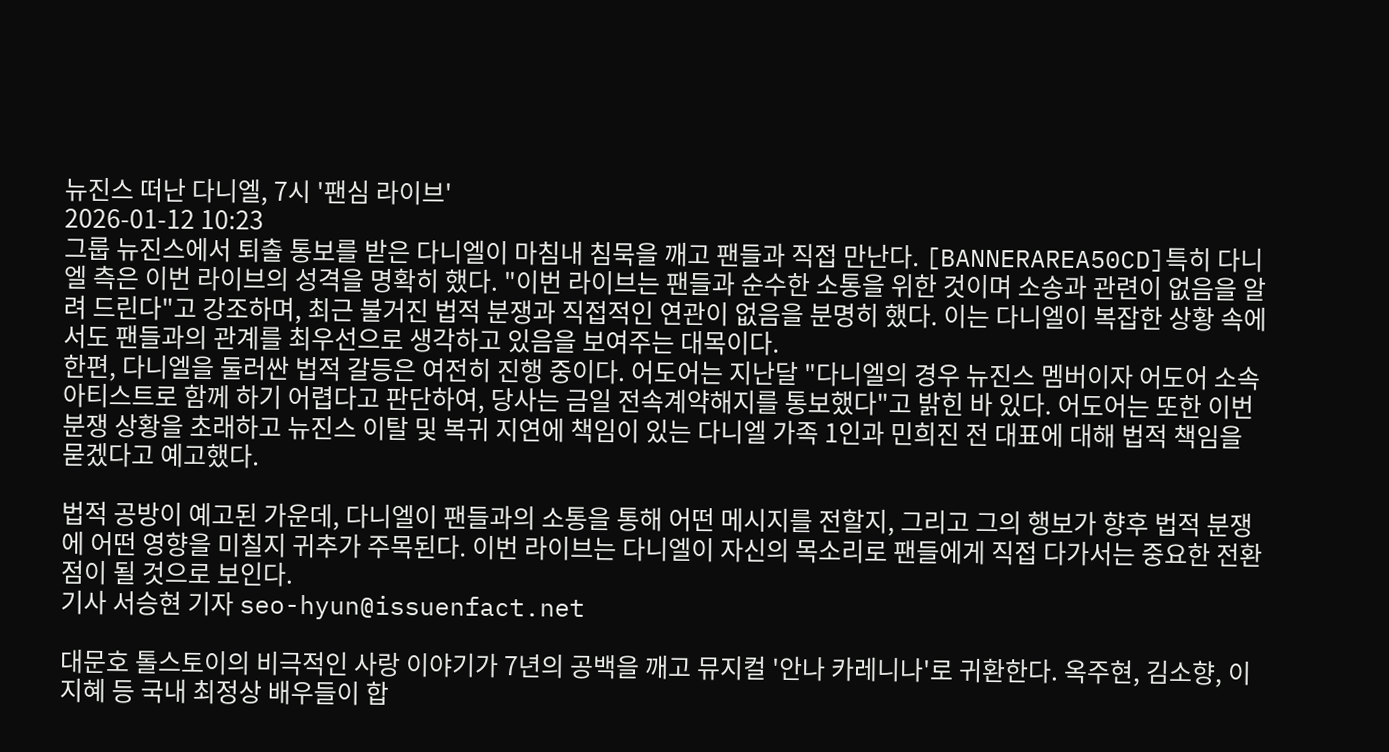뉴진스 떠난 다니엘, 7시 '팬심 라이브'
2026-01-12 10:23
그룹 뉴진스에서 퇴출 통보를 받은 다니엘이 마침내 침묵을 깨고 팬들과 직접 만난다. [BANNERAREA50CD]특히 다니엘 측은 이번 라이브의 성격을 명확히 했다. "이번 라이브는 팬들과 순수한 소통을 위한 것이며 소송과 관련이 없음을 알려 드린다"고 강조하며, 최근 불거진 법적 분쟁과 직접적인 연관이 없음을 분명히 했다. 이는 다니엘이 복잡한 상황 속에서도 팬들과의 관계를 최우선으로 생각하고 있음을 보여주는 대목이다.
한편, 다니엘을 둘러싼 법적 갈등은 여전히 진행 중이다. 어도어는 지난달 "다니엘의 경우 뉴진스 멤버이자 어도어 소속 아티스트로 함께 하기 어렵다고 판단하여, 당사는 금일 전속계약해지를 통보했다"고 밝힌 바 있다. 어도어는 또한 이번 분쟁 상황을 초래하고 뉴진스 이탈 및 복귀 지연에 책임이 있는 다니엘 가족 1인과 민희진 전 대표에 대해 법적 책임을 묻겠다고 예고했다.

법적 공방이 예고된 가운데, 다니엘이 팬들과의 소통을 통해 어떤 메시지를 전할지, 그리고 그의 행보가 향후 법적 분쟁에 어떤 영향을 미칠지 귀추가 주목된다. 이번 라이브는 다니엘이 자신의 목소리로 팬들에게 직접 다가서는 중요한 전환점이 될 것으로 보인다.
기사 서승현 기자 seo-hyun@issuenfact.net

대문호 톨스토이의 비극적인 사랑 이야기가 7년의 공백을 깨고 뮤지컬 '안나 카레니나'로 귀환한다. 옥주현, 김소향, 이지혜 등 국내 최정상 배우들이 합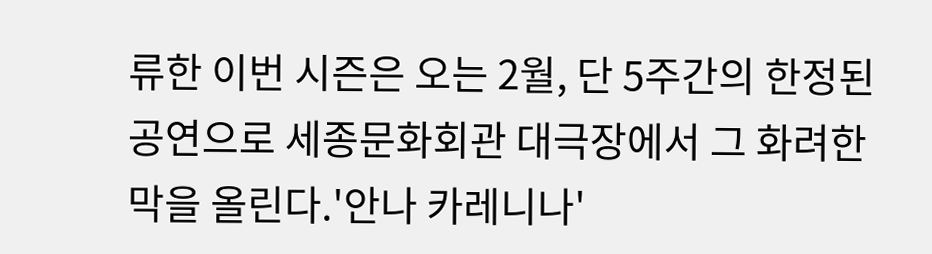류한 이번 시즌은 오는 2월, 단 5주간의 한정된 공연으로 세종문화회관 대극장에서 그 화려한 막을 올린다.'안나 카레니나'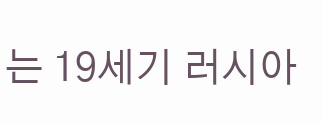는 19세기 러시아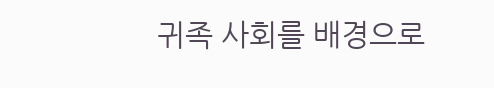귀족 사회를 배경으로